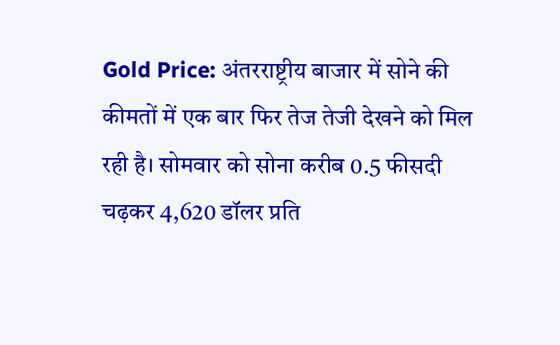Gold Price: अंतरराष्ट्रीय बाजार में सोने की कीमतों में एक बार फिर तेज तेजी देखने को मिल रही है। सोमवार को सोना करीब 0.5 फीसदी चढ़कर 4,620 डॉलर प्रति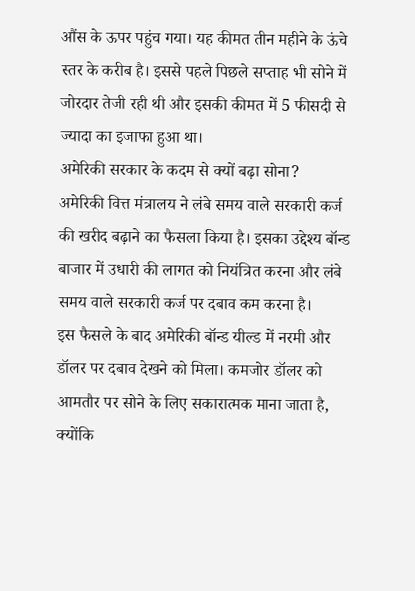औंस के ऊपर पहुंच गया। यह कीमत तीन महीने के ऊंचे स्तर के करीब है। इससे पहले पिछले सप्ताह भी सोने में जोरदार तेजी रही थी और इसकी कीमत में 5 फीसदी से ज्यादा का इजाफा हुआ था।
अमेरिकी सरकार के कदम से क्यों बढ़ा सोना?
अमेरिकी वित्त मंत्रालय ने लंबे समय वाले सरकारी कर्ज की खरीद बढ़ाने का फैसला किया है। इसका उद्देश्य बॉन्ड बाजार में उधारी की लागत को नियंत्रित करना और लंबे समय वाले सरकारी कर्ज पर दबाव कम करना है।
इस फैसले के बाद अमेरिकी बॉन्ड यील्ड में नरमी और डॉलर पर दबाव देखने को मिला। कमजोर डॉलर को आमतौर पर सोने के लिए सकारात्मक माना जाता है, क्योंकि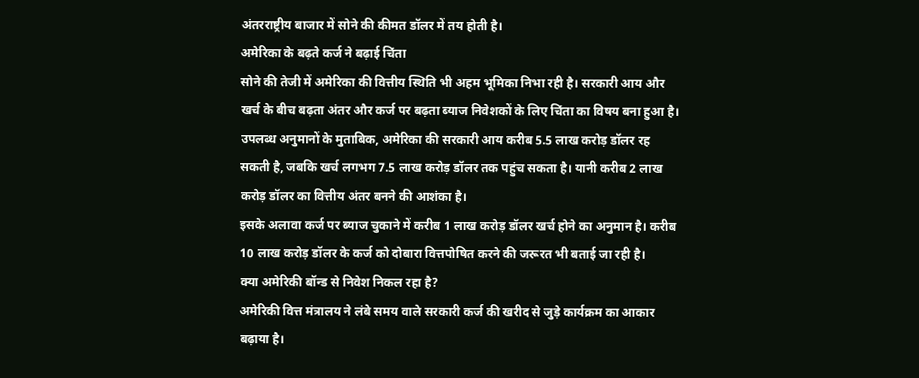अंतरराष्ट्रीय बाजार में सोने की कीमत डॉलर में तय होती है।
अमेरिका के बढ़ते कर्ज ने बढ़ाई चिंता
सोने की तेजी में अमेरिका की वित्तीय स्थिति भी अहम भूमिका निभा रही है। सरकारी आय और खर्च के बीच बढ़ता अंतर और कर्ज पर बढ़ता ब्याज निवेशकों के लिए चिंता का विषय बना हुआ है।
उपलब्ध अनुमानों के मुताबिक, अमेरिका की सरकारी आय करीब 5.5 लाख करोड़ डॉलर रह सकती है, जबकि खर्च लगभग 7.5 लाख करोड़ डॉलर तक पहुंच सकता है। यानी करीब 2 लाख करोड़ डॉलर का वित्तीय अंतर बनने की आशंका है।
इसके अलावा कर्ज पर ब्याज चुकाने में करीब 1 लाख करोड़ डॉलर खर्च होने का अनुमान है। करीब 10 लाख करोड़ डॉलर के कर्ज को दोबारा वित्तपोषित करने की जरूरत भी बताई जा रही है।
क्या अमेरिकी बॉन्ड से निवेश निकल रहा है?
अमेरिकी वित्त मंत्रालय ने लंबे समय वाले सरकारी कर्ज की खरीद से जुड़े कार्यक्रम का आकार बढ़ाया है।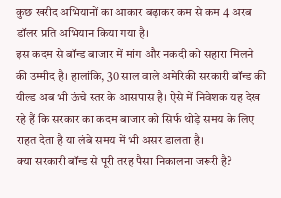कुछ खरीद अभियानों का आकार बढ़ाकर कम से कम 4 अरब डॉलर प्रति अभियान किया गया है।
इस कदम से बॉन्ड बाजार में मांग और नकदी को सहारा मिलने की उम्मीद है। हालांकि, 30 साल वाले अमेरिकी सरकारी बॉन्ड की यील्ड अब भी ऊंचे स्तर के आसपास है। ऐसे में निवेशक यह देख रहे हैं कि सरकार का कदम बाजार को सिर्फ थोड़े समय के लिए राहत देता है या लंबे समय में भी असर डालता है।
क्या सरकारी बॉन्ड से पूरी तरह पैसा निकालना जरूरी है?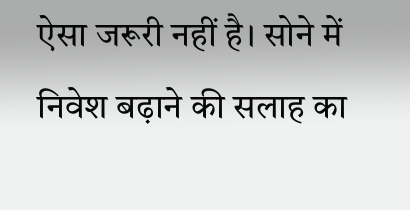ऐसा जरूरी नहीं है। सोने में निवेश बढ़ाने की सलाह का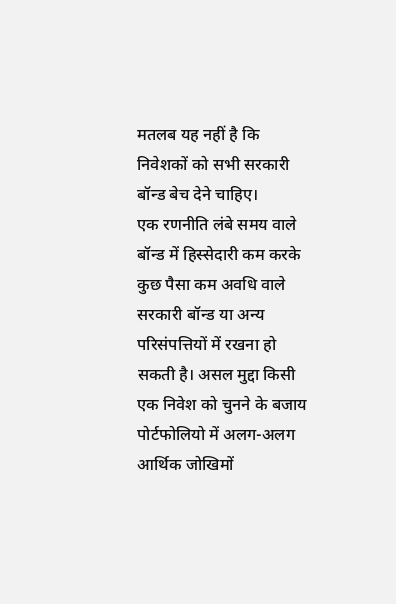मतलब यह नहीं है कि निवेशकों को सभी सरकारी बॉन्ड बेच देने चाहिए।
एक रणनीति लंबे समय वाले बॉन्ड में हिस्सेदारी कम करके कुछ पैसा कम अवधि वाले सरकारी बॉन्ड या अन्य परिसंपत्तियों में रखना हो सकती है। असल मुद्दा किसी एक निवेश को चुनने के बजाय पोर्टफोलियो में अलग-अलग आर्थिक जोखिमों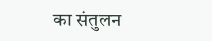का संतुलन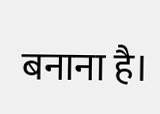बनाना है।